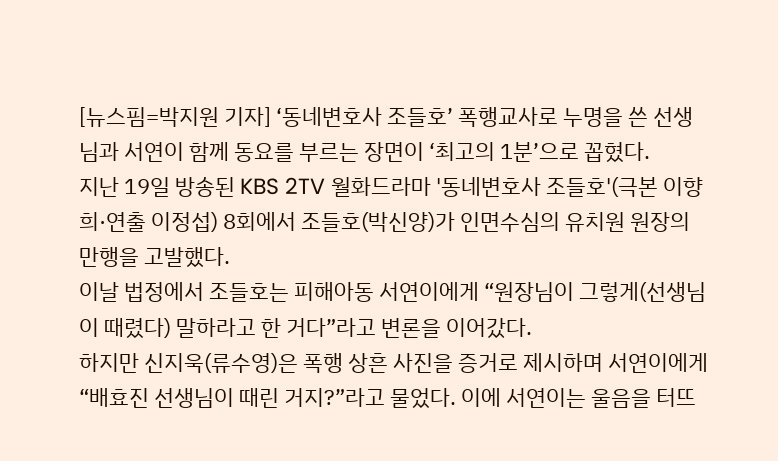[뉴스핌=박지원 기자] ‘동네변호사 조들호’ 폭행교사로 누명을 쓴 선생님과 서연이 함께 동요를 부르는 장면이 ‘최고의 1분’으로 꼽혔다.
지난 19일 방송된 KBS 2TV 월화드라마 '동네변호사 조들호'(극본 이향희·연출 이정섭) 8회에서 조들호(박신양)가 인면수심의 유치원 원장의 만행을 고발했다.
이날 법정에서 조들호는 피해아동 서연이에게 “원장님이 그렇게(선생님이 때렸다) 말하라고 한 거다”라고 변론을 이어갔다.
하지만 신지욱(류수영)은 폭행 상흔 사진을 증거로 제시하며 서연이에게 “배효진 선생님이 때린 거지?”라고 물었다. 이에 서연이는 울음을 터뜨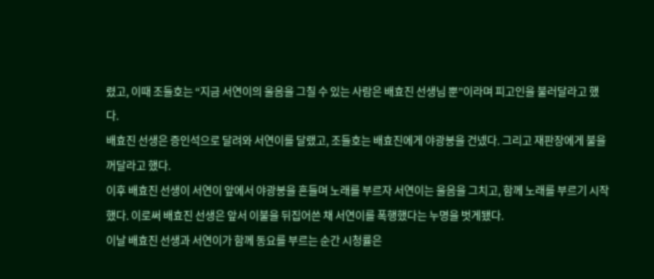렸고, 이때 조들호는 “지금 서연이의 울음을 그칠 수 있는 사람은 배효진 선생님 뿐”이라며 피고인을 불러달라고 했다.
배효진 선생은 증인석으로 달려와 서연이를 달랬고, 조들호는 배효진에게 야광봉을 건넸다. 그리고 재판장에게 불을 꺼달라고 했다.
이후 배효진 선생이 서연이 앞에서 야광봉을 흔들며 노래를 부르자 서연이는 울음을 그치고, 함께 노래를 부르기 시작했다. 이로써 배효진 선생은 앞서 이불을 뒤집어쓴 채 서연이를 폭행했다는 누명을 벗게됐다.
이날 배효진 선생과 서연이가 함께 동요를 부르는 순간 시청률은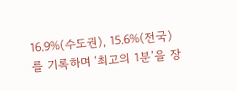16.9%(수도권), 15.6%(전국)를 기록하며 ‘최고의 1분’을 장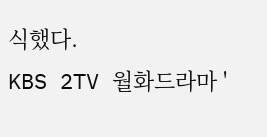식했다.
KBS 2TV 월화드라마 '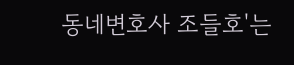동네변호사 조들호'는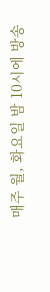매주 월, 화요일 밤 10시에 방송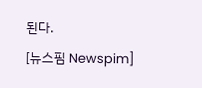된다.
[뉴스핌 Newspim]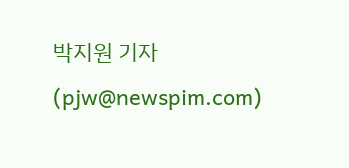박지원 기자 (pjw@newspim.com)